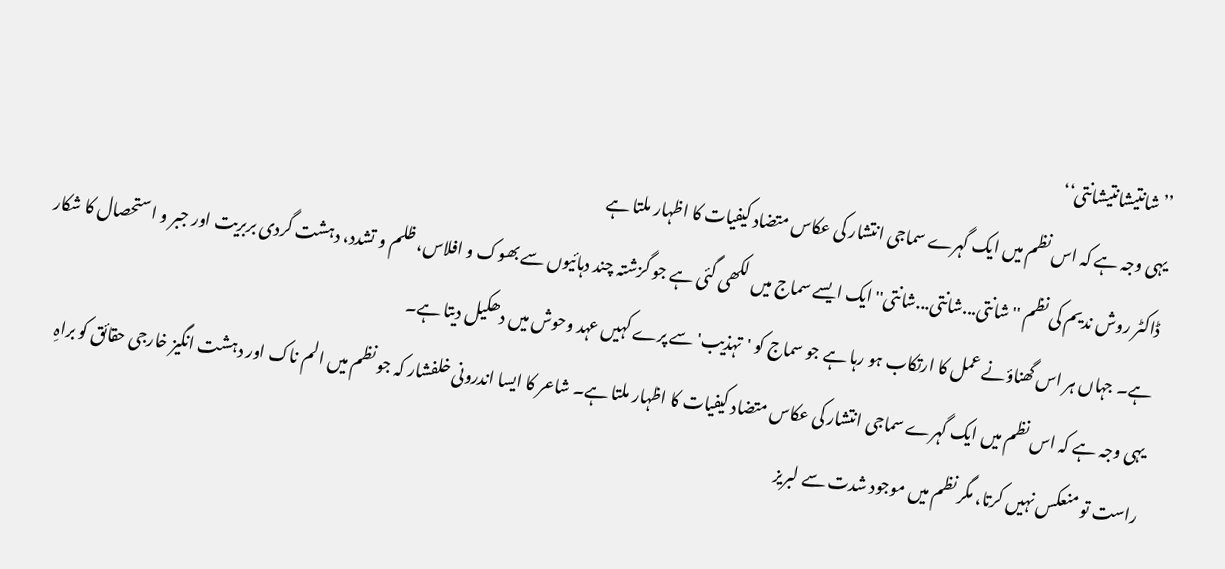’’شانتیشانتیشانتی‘‘
یہی وجہ ہے کہ اس نظم میں ایک گہرے سماجی انتشار کی عکاس متضاد کیفیات کا اظہار ملتا ہے
ڈاکٹر روش ندیم کی نظم ''شانتی...شانتی...شانتی'' ایک ایسے سماج میں لکھی گئی ہے جو گزشتہ چند دہائیوں سے بھوک و افلاس، ظلم و تشدد، دہشت گردی بربریت اور جبر و استحصال کا شکار ہے۔ جہاں ہر اس گھناؤنے عمل کا ارتکاب ہو رہا ہے جو سماج کو 'تہذیب' سے پرے کہیں عہد وحوش میں دھکیل دیتا ہے۔
یہی وجہ ہے کہ اس نظم میں ایک گہرے سماجی انتشار کی عکاس متضاد کیفیات کا اظہار ملتا ہے۔ شاعر کا ایسا اندرونی خلفشار کہ جو نظم میں الم ناک اور دہشت انگیز خارجی حقائق کو براہِ راست تو منعکس نہیں کرتا، مگر نظم میں موجود شدت سے لبریز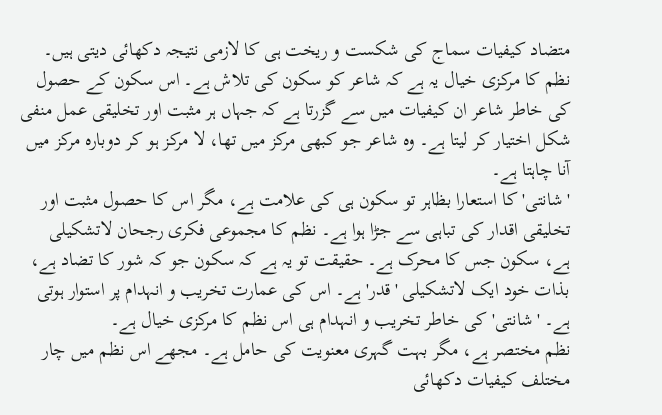متضاد کیفیات سماج کی شکست و ریخت ہی کا لازمی نتیجہ دکھائی دیتی ہیں۔ نظم کا مرکزی خیال یہ ہے کہ شاعر کو سکون کی تلاش ہے۔ اس سکون کے حصول کی خاطر شاعر ان کیفیات میں سے گزرتا ہے کہ جہاں ہر مثبت اور تخلیقی عمل منفی شکل اختیار کر لیتا ہے۔ وہ شاعر جو کبھی مرکز میں تھا، لا مرکز ہو کر دوبارہ مرکز میں آنا چاہتا ہے۔
'شانتی' کا استعارا بظاہر تو سکون ہی کی علامت ہے، مگر اس کا حصول مثبت اور تخلیقی اقدار کی تباہی سے جڑا ہوا ہے۔ نظم کا مجموعی فکری رجحان لاتشکیلی ہے، سکون جس کا محرک ہے۔ حقیقت تو یہ ہے کہ سکون جو کہ شور کا تضاد ہے، بذات خود ایک لاتشکیلی 'قدر' ہے۔ اس کی عمارت تخریب و انہدام پر استوار ہوتی ہے۔ 'شانتی' کی خاطر تخریب و انہدام ہی اس نظم کا مرکزی خیال ہے۔
نظم مختصر ہے، مگر بہت گہری معنویت کی حامل ہے۔ مجھے اس نظم میں چار مختلف کیفیات دکھائی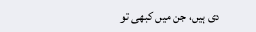دی ہیں، جن میں کبھی تو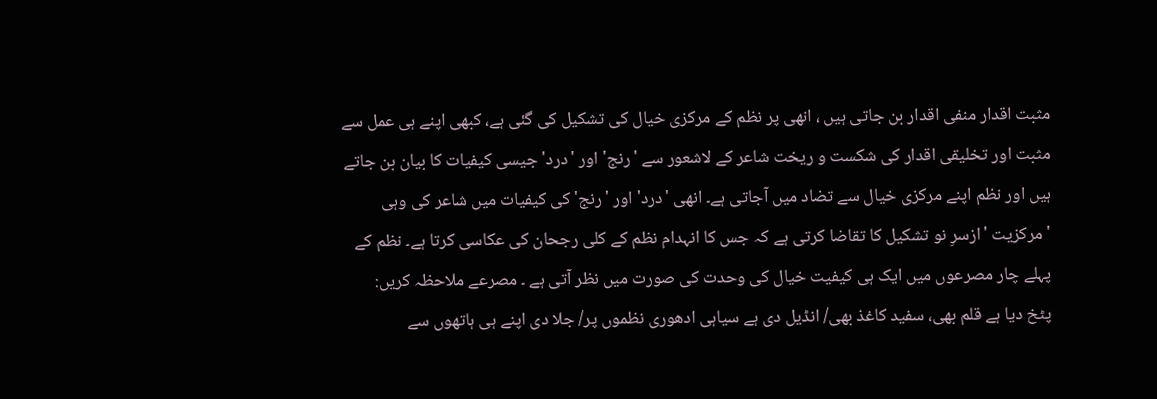مثبت اقدار منفی اقدار بن جاتی ہیں ، انھی پر نظم کے مرکزی خیال کی تشکیل کی گئی ہے، کبھی اپنے ہی عمل سے مثبت اور تخلیقی اقدار کی شکست و ریخت شاعر کے لاشعور سے 'رنج' اور 'درد' جیسی کیفیات کا بیان بن جاتے ہیں اور نظم اپنے مرکزی خیال سے تضاد میں آجاتی ہے۔ انھی 'درد' اور 'رنج' کی کیفیات میں شاعر کی وہی 'مرکزیت 'ازسرِ نو تشکیل کا تقاضا کرتی ہے کہ جس کا انہدام نظم کے کلی رجحان کی عکاسی کرتا ہے۔ نظم کے پہلے چار مصرعوں میں ایک ہی کیفیت خیال کی وحدت کی صورت میں نظر آتی ہے ۔ مصرعے ملاحظہ کریں:
پٹخ دیا ہے قلم بھی، سفید کاغذ بھی/ انڈیل دی ہے سیاہی ادھوری نظموں پر/ جلا دی اپنے ہی ہاتھوں سے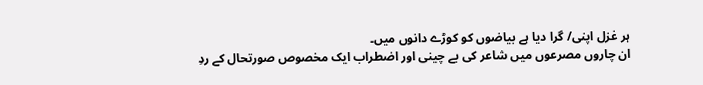ہر غزل اپنی/ گرا دیا ہے بیاضوں کو کوڑے دانوں میں۔
ان چاروں مصرعوں میں شاعر کی بے چینی اور اضطراب ایک مخصوص صورتحال کے ردِ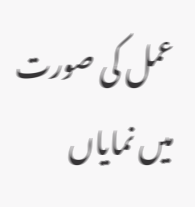عمل کی صورت میں نمایاں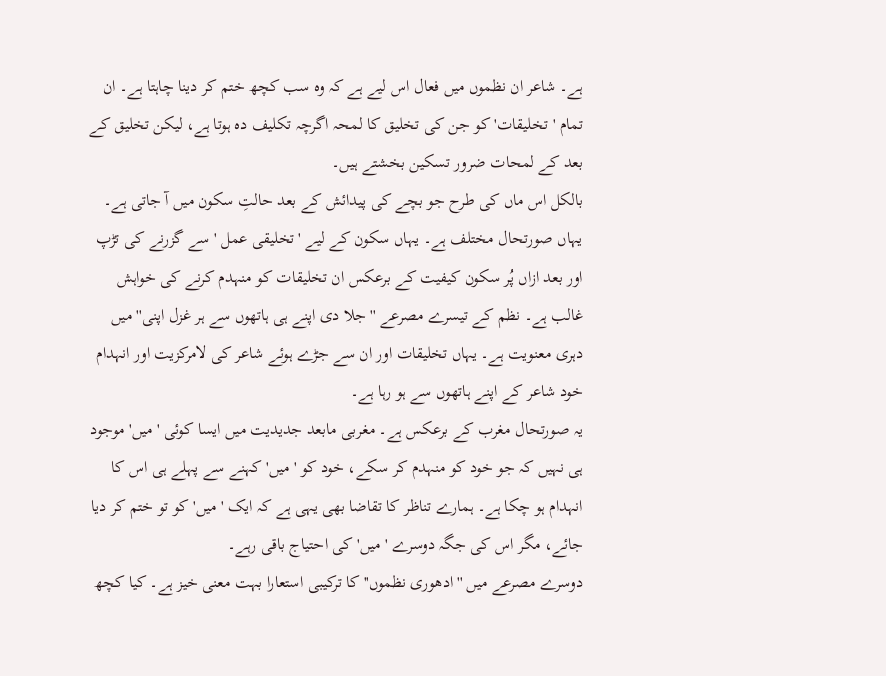ہے۔ شاعر ان نظموں میں فعال اس لیے ہے کہ وہ سب کچھ ختم کر دینا چاہتا ہے۔ ان تمام 'تخلیقات' کو جن کی تخلیق کا لمحہ اگرچہ تکلیف دہ ہوتا ہے، لیکن تخلیق کے بعد کے لمحات ضرور تسکین بخشتے ہیں۔
بالکل اس ماں کی طرح جو بچے کی پیدائش کے بعد حالتِ سکون میں آ جاتی ہے۔ یہاں صورتحال مختلف ہے۔ یہاں سکون کے لیے 'تخلیقی عمل ' سے گزرنے کی تڑپ اور بعد ازاں پُر سکون کیفیت کے برعکس ان تخلیقات کو منہدم کرنے کی خواہش غالب ہے۔ نظم کے تیسرے مصرعے ''جلا دی اپنے ہی ہاتھوں سے ہر غزل اپنی'' میں دہری معنویت ہے۔ یہاں تخلیقات اور ان سے جڑے ہوئے شاعر کی لامرکزیت اور انہدام خود شاعر کے اپنے ہاتھوں سے ہو رہا ہے۔
یہ صورتحال مغرب کے برعکس ہے۔ مغربی مابعد جدیدیت میں ایسا کوئی 'میں' موجود ہی نہیں کہ جو خود کو منہدم کر سکے، خود کو 'میں' کہنے سے پہلے ہی اس کا انہدام ہو چکا ہے۔ ہمارے تناظر کا تقاضا بھی یہی ہے کہ ایک 'میں' کو تو ختم کر دیا جائے، مگر اس کی جگہ دوسرے 'میں' کی احتیاج باقی رہے۔
دوسرے مصرعے میں ''ادھوری نظموں'' کا ترکیبی استعارا بہت معنی خیز ہے۔ کیا کچھ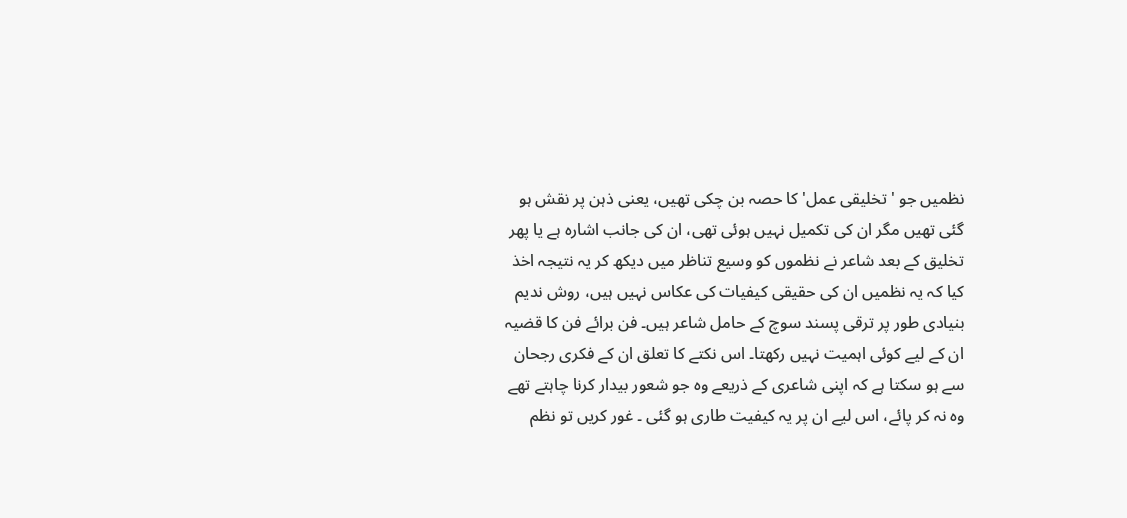نظمیں جو 'تخلیقی عمل' کا حصہ بن چکی تھیں، یعنی ذہن پر نقش ہو گئی تھیں مگر ان کی تکمیل نہیں ہوئی تھی، ان کی جانب اشارہ ہے یا پھر تخلیق کے بعد شاعر نے نظموں کو وسیع تناظر میں دیکھ کر یہ نتیجہ اخذ کیا کہ یہ نظمیں ان کی حقیقی کیفیات کی عکاس نہیں ہیں، روش ندیم بنیادی طور پر ترقی پسند سوچ کے حامل شاعر ہیں۔ فن برائے فن کا قضیہ ان کے لیے کوئی اہمیت نہیں رکھتا۔ اس نکتے کا تعلق ان کے فکری رجحان سے ہو سکتا ہے کہ اپنی شاعری کے ذریعے وہ جو شعور بیدار کرنا چاہتے تھے وہ نہ کر پائے، اس لیے ان پر یہ کیفیت طاری ہو گئی ۔ غور کریں تو نظم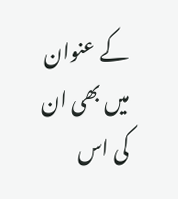کے عنوان میں بھی ان کی اس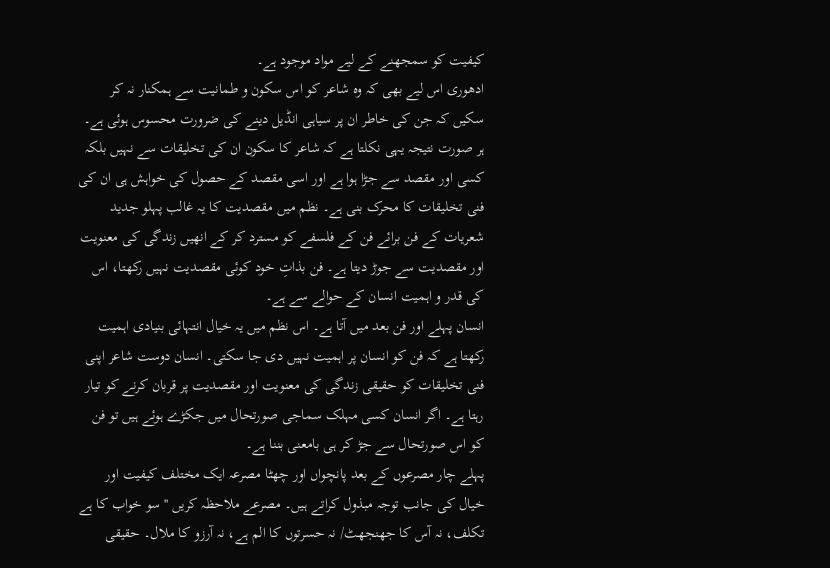کیفیت کو سمجھنے کے لیے مواد موجود ہے۔
ادھوری اس لیے بھی کہ وہ شاعر کو اس سکون و طمانیت سے ہمکنار نہ کر سکیں کہ جن کی خاطر ان پر سیاہی انڈیل دینے کی ضرورت محسوس ہوئی ہے۔ ہر صورت نتیجہ یہی نکلتا ہے کہ شاعر کا سکون ان کی تخلیقات سے نہیں بلکہ کسی اور مقصد سے جڑا ہوا ہے اور اسی مقصد کے حصول کی خواہش ہی ان کی فنی تخلیقات کا محرک بنی ہے۔ نظم میں مقصدیت کا یہ غالب پہلو جدید شعریات کے فن برائے فن کے فلسفے کو مسترد کر کے انھیں زندگی کی معنویت اور مقصدیت سے جوڑ دیتا ہے۔ فن بذاتِ خود کوئی مقصدیت نہیں رکھتا، اس کی قدر و اہمیت انسان کے حوالے سے ہے۔
انسان پہلے اور فن بعد میں آتا ہے۔ اس نظم میں یہ خیال انتہائی بنیادی اہمیت رکھتا ہے کہ فن کو انسان پر اہمیت نہیں دی جا سکتی۔ انسان دوست شاعر اپنی فنی تخلیقات کو حقیقی زندگی کی معنویت اور مقصدیت پر قربان کرنے کو تیار رہتا ہے۔ اگر انسان کسی مہلک سماجی صورتحال میں جکڑے ہوئے ہیں تو فن کو اس صورتحال سے جڑ کر ہی بامعنی بننا ہے۔
پہلے چار مصرعوں کے بعد پانچواں اور چھٹا مصرعہ ایک مختلف کیفیت اور خیال کی جانب توجہ مبذول کراتے ہیں۔ مصرعے ملاحظہ کریں ''سو خواب کا ہے تکلف، نہ آس کا جھنجھٹ/ نہ حسرتوں کا الم ہے، نہ آرزو کا ملال۔ حقیقی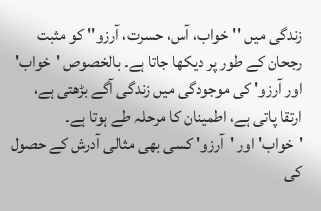زندگی میں ''خواب، آس، حسرت، آرزو'' کو مثبت رجحان کے طور پر دیکھا جاتا ہے۔ بالخصوص 'خواب' اور آرزو' کی موجودگی میں زندگی آگے بڑھتی ہے، ارتقا پاتی ہے، اطمینان کا مرحلہ طے ہوتا ہے۔
'خواب' اور 'آرزو' کسی بھی مثالی آدرش کے حصول کی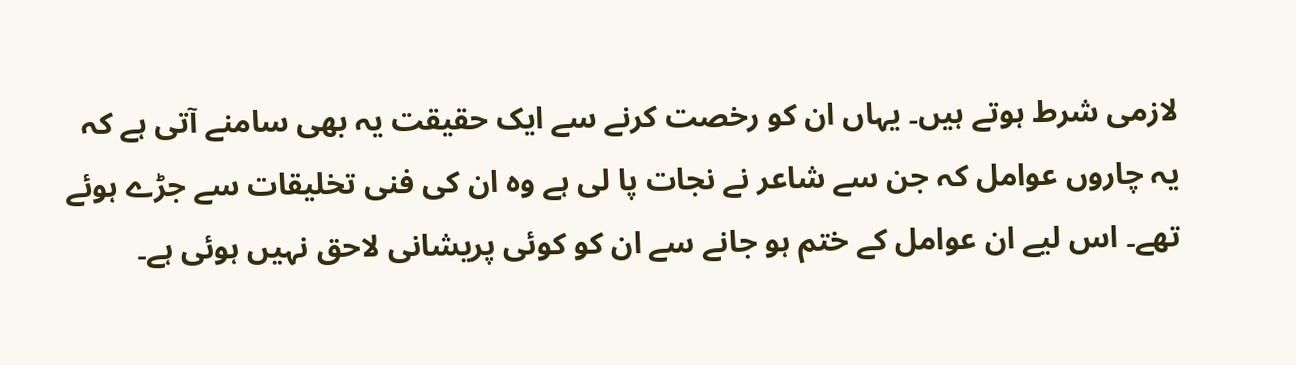لازمی شرط ہوتے ہیں۔ یہاں ان کو رخصت کرنے سے ایک حقیقت یہ بھی سامنے آتی ہے کہ یہ چاروں عوامل کہ جن سے شاعر نے نجات پا لی ہے وہ ان کی فنی تخلیقات سے جڑے ہوئے تھے۔ اس لیے ان عوامل کے ختم ہو جانے سے ان کو کوئی پریشانی لاحق نہیں ہوئی ہے۔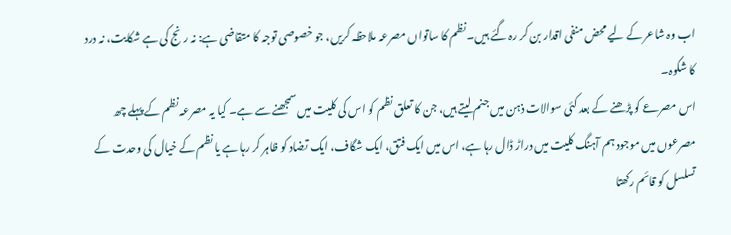اب وہ شاعر کے لیے محض منفی اقدار بن کر رہ گئے ہیں۔ نظم کا ساتواں مصرعہ ملاحظہ کریں، جو خصوصی توجہ کا متقاضی ہے: نہ رنج کی ہے شکایت، نہ درد کا شکوہ۔
اس مصرعے کو پڑھنے کے بعد کئی سوالات ذہن میں جنم لیتے ہیں، جن کا تعلق نظم کو اس کی کلیت میں سمجھنے سے ہے۔ کیا یہ مصرعہ نظم کے پہلے چھ مصرعوں میں موجود ہم آہنگ کلیت میں دراڑ ڈال رہا ہے، اس میں ایک فتق، ایک شگاف، ایک تضاد کو ظاہر کر رہا ہے یا نظم کے خیال کی وحدت کے تسلسل کو قائم رکھتا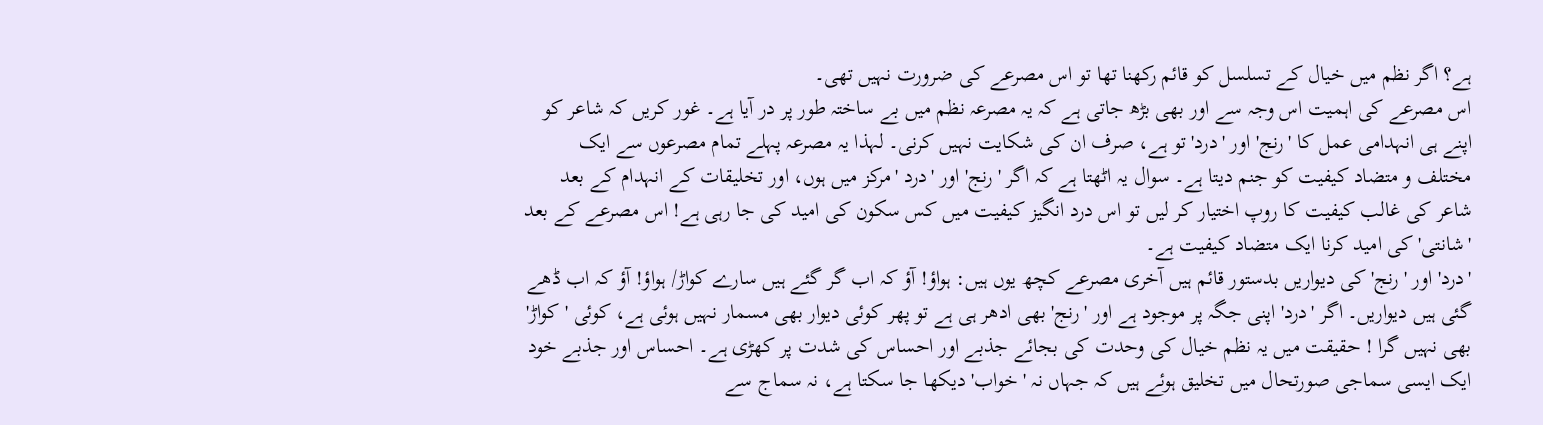ہے؟ اگر نظم میں خیال کے تسلسل کو قائم رکھنا تھا تو اس مصرعے کی ضرورت نہیں تھی۔
اس مصرعے کی اہمیت اس وجہ سے اور بھی بڑھ جاتی ہے کہ یہ مصرعہ نظم میں بے ساختہ طور پر در آیا ہے۔ غور کریں کہ شاعر کو اپنے ہی انہدامی عمل کا 'رنج' اور 'درد' تو ہے، صرف ان کی شکایت نہیں کرنی۔ لہذا یہ مصرعہ پہلے تمام مصرعوں سے ایک مختلف و متضاد کیفیت کو جنم دیتا ہے۔ سوال یہ اٹھتا ہے کہ اگر 'رنج' اور 'درد 'مرکز میں ہوں، اور تخلیقات کے انہدام کے بعد شاعر کی غالب کیفیت کا روپ اختیار کر لیں تو اس درد انگیز کیفیت میں کس سکون کی امید کی جا رہی ہے! اس مصرعے کے بعد 'شانتی' کی امید کرنا ایک متضاد کیفیت ہے۔
'درد' اور 'رنج' کی دیواریں بدستور قائم ہیں آخری مصرعے کچھ یوں ہیں: ہواؤ! آؤ کہ اب گر گئے ہیں سارے کواڑ/ ہواؤ! آؤ کہ اب ڈھے گئی ہیں دیواریں۔ اگر 'درد' اپنی جگہ پر موجود ہے اور 'رنج' بھی ادھر ہی ہے تو پھر کوئی دیوار بھی مسمار نہیں ہوئی ہے، کوئی 'کواڑ' بھی نہیں گرا ! حقیقت میں یہ نظم خیال کی وحدت کی بجائے جذبے اور احساس کی شدت پر کھڑی ہے۔ احساس اور جذبے خود ایک ایسی سماجی صورتحال میں تخلیق ہوئے ہیں کہ جہاں نہ 'خواب' دیکھا جا سکتا ہے، نہ سماج سے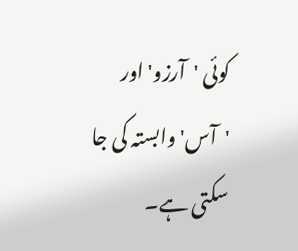کوئی 'آرزو' اور 'آس' وابستہ کی جا سکتی ہے۔